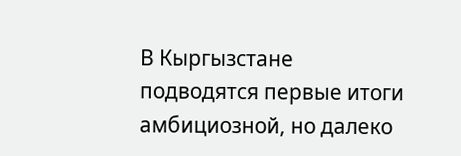В Кыргызстане подводятся первые итоги амбициозной, но далеко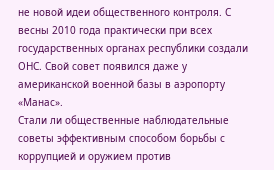не новой идеи общественного контроля. С весны 2010 года практически при всех государственных органах республики создали ОНС. Свой совет появился даже у американской военной базы в аэропорту «Манас».
Стали ли общественные наблюдательные советы эффективным способом борьбы с коррупцией и оружием против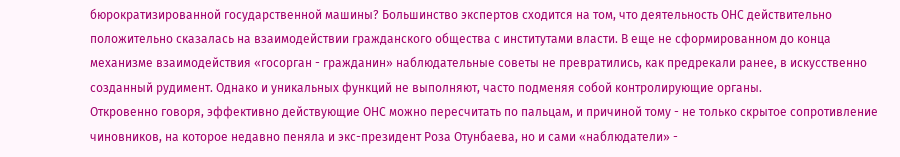бюрократизированной государственной машины? Большинство экспертов сходится на том, что деятельность ОНС действительно положительно сказалась на взаимодействии гражданского общества с институтами власти. В еще не сформированном до конца механизме взаимодействия «госорган - гражданин» наблюдательные советы не превратились, как предрекали ранее, в искусственно созданный рудимент. Однако и уникальных функций не выполняют, часто подменяя собой контролирующие органы.
Откровенно говоря, эффективно действующие ОНС можно пересчитать по пальцам, и причиной тому - не только скрытое сопротивление чиновников, на которое недавно пеняла и экс-президент Роза Отунбаева, но и сами «наблюдатели» -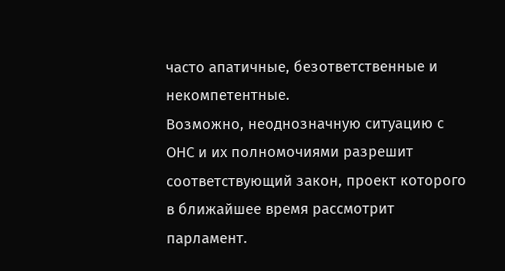часто апатичные, безответственные и некомпетентные.
Возможно, неоднозначную ситуацию с ОНС и их полномочиями разрешит соответствующий закон, проект которого в ближайшее время рассмотрит парламент.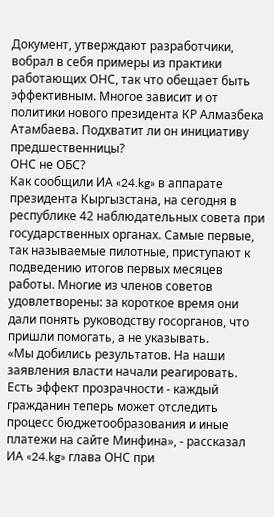Документ, утверждают разработчики, вобрал в себя примеры из практики работающих ОНС, так что обещает быть эффективным. Многое зависит и от политики нового президента КР Алмазбека Атамбаева. Подхватит ли он инициативу предшественницы?
ОНС не ОБС?
Как сообщили ИА «24.kg» в аппарате президента Кыргызстана, на сегодня в республике 42 наблюдательных совета при государственных органах. Самые первые, так называемые пилотные, приступают к подведению итогов первых месяцев работы. Многие из членов советов удовлетворены: за короткое время они дали понять руководству госорганов, что пришли помогать, а не указывать.
«Мы добились результатов. На наши заявления власти начали реагировать. Есть эффект прозрачности - каждый гражданин теперь может отследить процесс бюджетообразования и иные платежи на сайте Минфина», - рассказал ИА «24.kg» глава ОНС при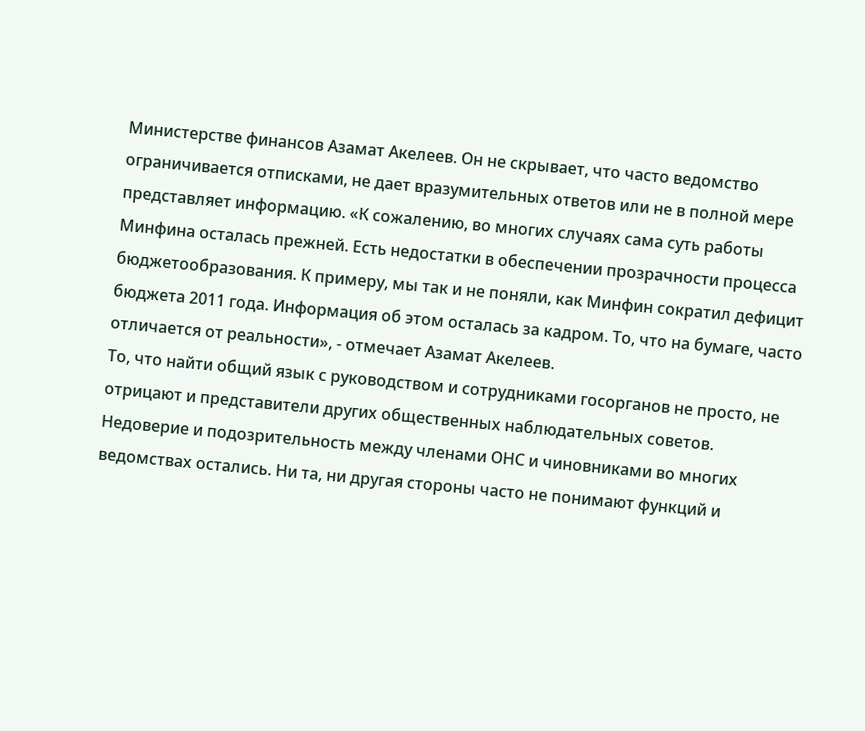Министерстве финансов Азамат Акелеев. Он не скрывает, что часто ведомство ограничивается отписками, не дает вразумительных ответов или не в полной мере представляет информацию. «К сожалению, во многих случаях сама суть работы Минфина осталась прежней. Есть недостатки в обеспечении прозрачности процесса бюджетообразования. К примеру, мы так и не поняли, как Минфин сократил дефицит бюджета 2011 года. Информация об этом осталась за кадром. То, что на бумаге, часто отличается от реальности», - отмечает Азамат Акелеев.
То, что найти общий язык с руководством и сотрудниками госорганов не просто, не отрицают и представители других общественных наблюдательных советов. Недоверие и подозрительность между членами ОНС и чиновниками во многих ведомствах остались. Ни та, ни другая стороны часто не понимают функций и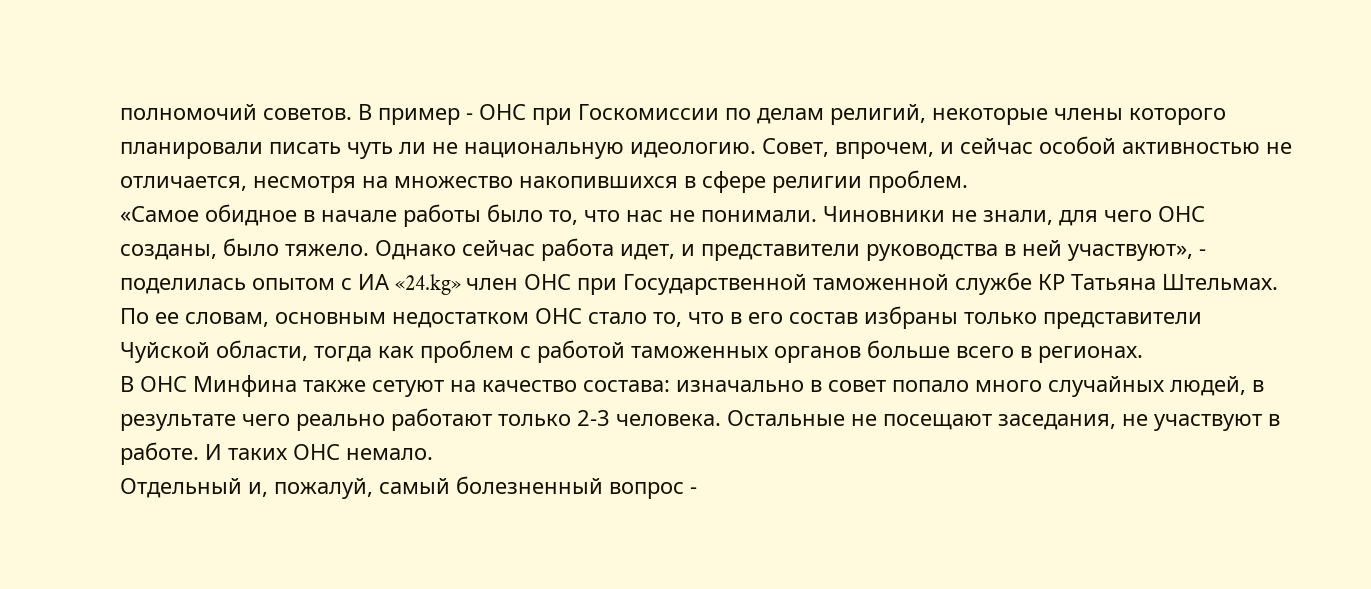полномочий советов. В пример - ОНС при Госкомиссии по делам религий, некоторые члены которого планировали писать чуть ли не национальную идеологию. Совет, впрочем, и сейчас особой активностью не отличается, несмотря на множество накопившихся в сфере религии проблем.
«Самое обидное в начале работы было то, что нас не понимали. Чиновники не знали, для чего ОНС созданы, было тяжело. Однако сейчас работа идет, и представители руководства в ней участвуют», - поделилась опытом с ИА «24.kg» член ОНС при Государственной таможенной службе КР Татьяна Штельмах. По ее словам, основным недостатком ОНС стало то, что в его состав избраны только представители Чуйской области, тогда как проблем с работой таможенных органов больше всего в регионах.
В ОНС Минфина также сетуют на качество состава: изначально в совет попало много случайных людей, в результате чего реально работают только 2-3 человека. Остальные не посещают заседания, не участвуют в работе. И таких ОНС немало.
Отдельный и, пожалуй, самый болезненный вопрос -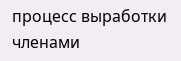процесс выработки членами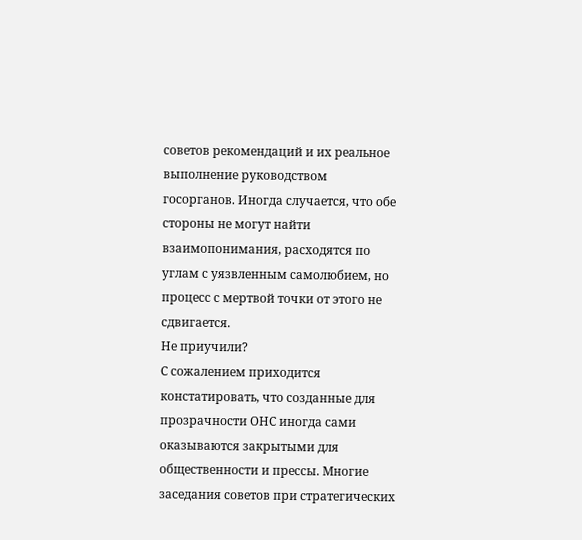советов рекомендаций и их реальное выполнение руководством госорганов. Иногда случается, что обе стороны не могут найти взаимопонимания, расходятся по углам с уязвленным самолюбием, но процесс с мертвой точки от этого не сдвигается.
Не приучили?
С сожалением приходится констатировать, что созданные для прозрачности ОНС иногда сами оказываются закрытыми для общественности и прессы. Многие заседания советов при стратегических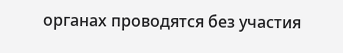органах проводятся без участия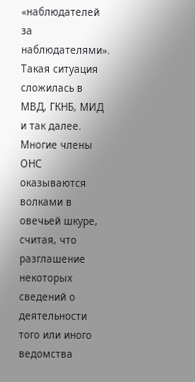«наблюдателей за наблюдателями». Такая ситуация сложилась в МВД, ГКНБ, МИД и так далее. Многие члены ОНС оказываются волками в овечьей шкуре, считая, что разглашение некоторых сведений о деятельности того или иного ведомства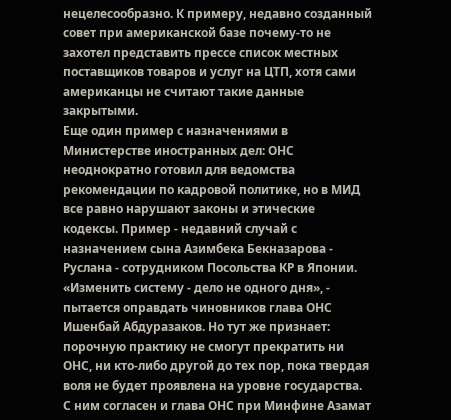нецелесообразно. К примеру, недавно созданный совет при американской базе почему-то не захотел представить прессе список местных поставщиков товаров и услуг на ЦТП, хотя сами американцы не считают такие данные закрытыми.
Еще один пример с назначениями в Министерстве иностранных дел: ОНС неоднократно готовил для ведомства рекомендации по кадровой политике, но в МИД все равно нарушают законы и этические кодексы. Пример - недавний случай с назначением сына Азимбека Бекназарова - Руслана - сотрудником Посольства КР в Японии. «Изменить систему - дело не одного дня», - пытается оправдать чиновников глава ОНС Ишенбай Абдуразаков. Но тут же признает: порочную практику не смогут прекратить ни ОНС, ни кто-либо другой до тех пор, пока твердая воля не будет проявлена на уровне государства.
С ним согласен и глава ОНС при Минфине Азамат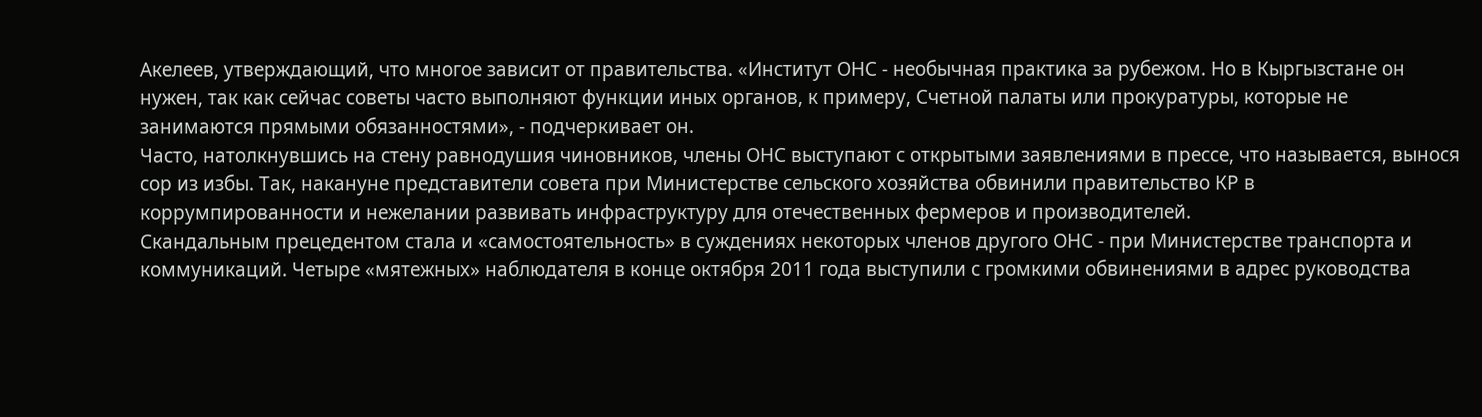Акелеев, утверждающий, что многое зависит от правительства. «Институт ОНС - необычная практика за рубежом. Но в Кыргызстане он нужен, так как сейчас советы часто выполняют функции иных органов, к примеру, Счетной палаты или прокуратуры, которые не занимаются прямыми обязанностями», - подчеркивает он.
Часто, натолкнувшись на стену равнодушия чиновников, члены ОНС выступают с открытыми заявлениями в прессе, что называется, вынося сор из избы. Так, накануне представители совета при Министерстве сельского хозяйства обвинили правительство КР в коррумпированности и нежелании развивать инфраструктуру для отечественных фермеров и производителей.
Скандальным прецедентом стала и «самостоятельность» в суждениях некоторых членов другого ОНС - при Министерстве транспорта и коммуникаций. Четыре «мятежных» наблюдателя в конце октября 2011 года выступили с громкими обвинениями в адрес руководства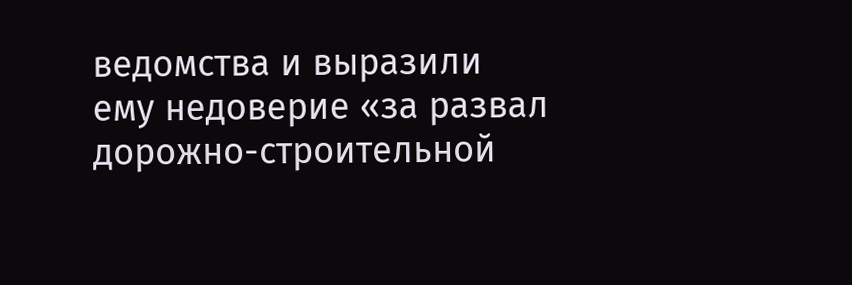ведомства и выразили ему недоверие «за развал дорожно-строительной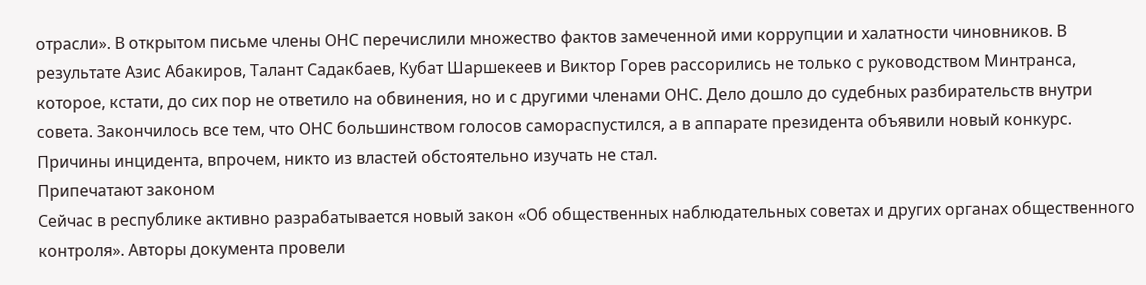отрасли». В открытом письме члены ОНС перечислили множество фактов замеченной ими коррупции и халатности чиновников. В результате Азис Абакиров, Талант Садакбаев, Кубат Шаршекеев и Виктор Горев рассорились не только с руководством Минтранса, которое, кстати, до сих пор не ответило на обвинения, но и с другими членами ОНС. Дело дошло до судебных разбирательств внутри совета. Закончилось все тем, что ОНС большинством голосов самораспустился, а в аппарате президента объявили новый конкурс. Причины инцидента, впрочем, никто из властей обстоятельно изучать не стал.
Припечатают законом
Сейчас в республике активно разрабатывается новый закон «Об общественных наблюдательных советах и других органах общественного контроля». Авторы документа провели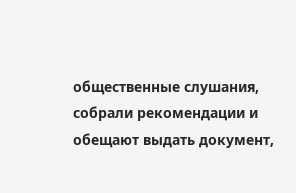общественные слушания, собрали рекомендации и обещают выдать документ,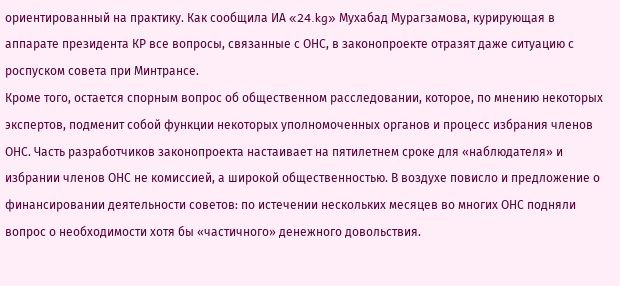ориентированный на практику. Как сообщила ИА «24.kg» Мухабад Мурагзамова, курирующая в аппарате президента КР все вопросы, связанные с ОНС, в законопроекте отразят даже ситуацию с роспуском совета при Минтрансе.
Кроме того, остается спорным вопрос об общественном расследовании, которое, по мнению некоторых экспертов, подменит собой функции некоторых уполномоченных органов и процесс избрания членов ОНС. Часть разработчиков законопроекта настаивает на пятилетнем сроке для «наблюдателя» и избрании членов ОНС не комиссией, а широкой общественностью. В воздухе повисло и предложение о финансировании деятельности советов: по истечении нескольких месяцев во многих ОНС подняли вопрос о необходимости хотя бы «частичного» денежного довольствия.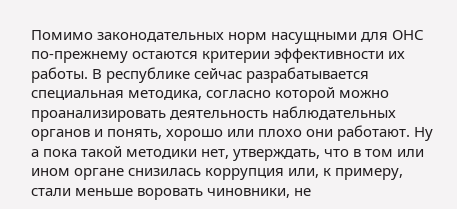Помимо законодательных норм насущными для ОНС по-прежнему остаются критерии эффективности их работы. В республике сейчас разрабатывается специальная методика, согласно которой можно проанализировать деятельность наблюдательных органов и понять, хорошо или плохо они работают. Ну а пока такой методики нет, утверждать, что в том или ином органе снизилась коррупция или, к примеру, стали меньше воровать чиновники, не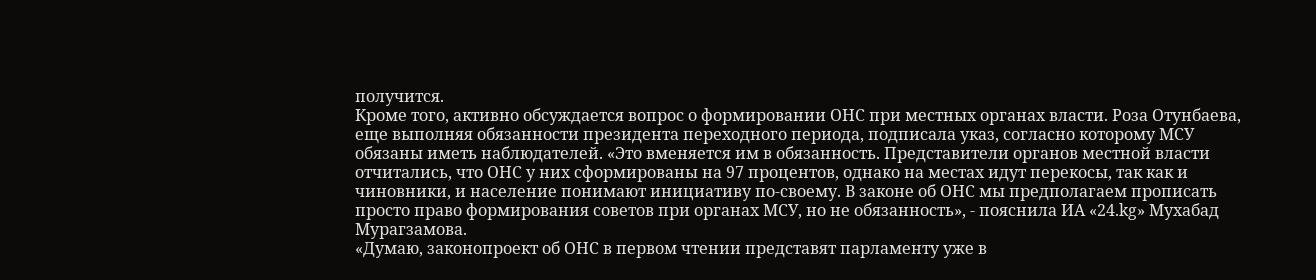получится.
Кроме того, активно обсуждается вопрос о формировании ОНС при местных органах власти. Роза Отунбаева, еще выполняя обязанности президента переходного периода, подписала указ, согласно которому МСУ обязаны иметь наблюдателей. «Это вменяется им в обязанность. Представители органов местной власти отчитались, что ОНС у них сформированы на 97 процентов, однако на местах идут перекосы, так как и чиновники, и население понимают инициативу по-своему. В законе об ОНС мы предполагаем прописать просто право формирования советов при органах МСУ, но не обязанность», - пояснила ИА «24.kg» Мухабад Мурагзамова.
«Думаю, законопроект об ОНС в первом чтении представят парламенту уже в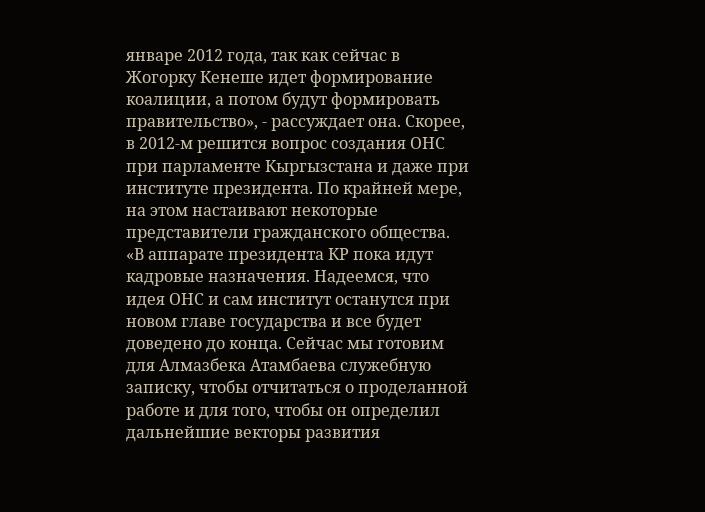январе 2012 года, так как сейчас в Жогорку Кенеше идет формирование коалиции, а потом будут формировать правительство», - рассуждает она. Скорее, в 2012-м решится вопрос создания ОНС при парламенте Кыргызстана и даже при институте президента. По крайней мере, на этом настаивают некоторые представители гражданского общества.
«В аппарате президента КР пока идут кадровые назначения. Надеемся, что идея ОНС и сам институт останутся при новом главе государства и все будет доведено до конца. Сейчас мы готовим для Алмазбека Атамбаева служебную записку, чтобы отчитаться о проделанной работе и для того, чтобы он определил дальнейшие векторы развития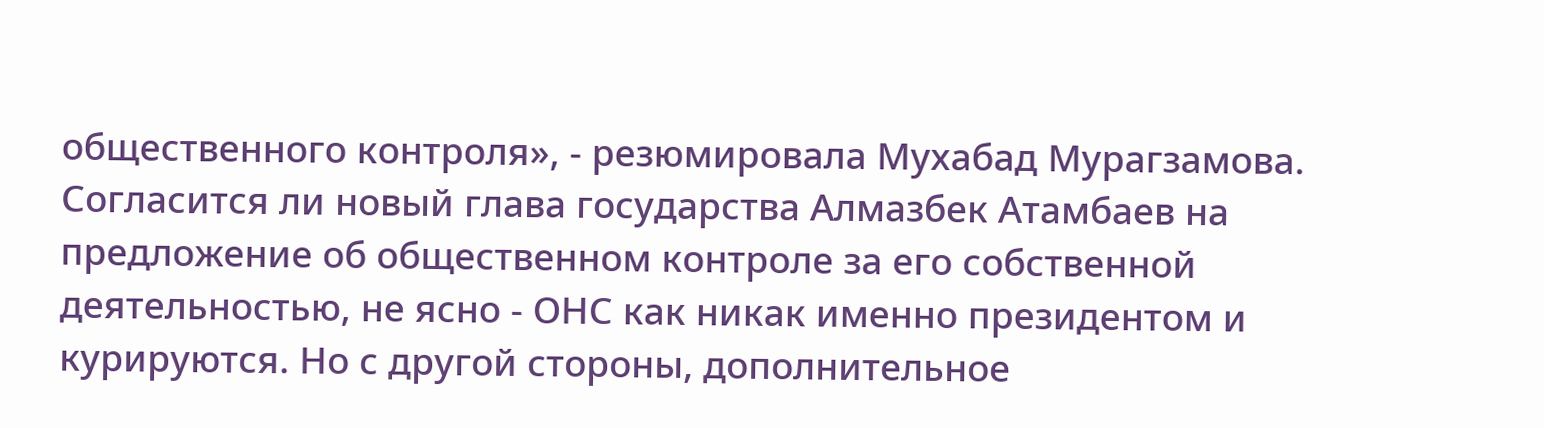общественного контроля», - резюмировала Мухабад Мурагзамова.
Согласится ли новый глава государства Алмазбек Атамбаев на предложение об общественном контроле за его собственной деятельностью, не ясно - ОНС как никак именно президентом и курируются. Но с другой стороны, дополнительное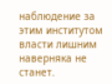наблюдение за этим институтом власти лишним наверняка не станет.